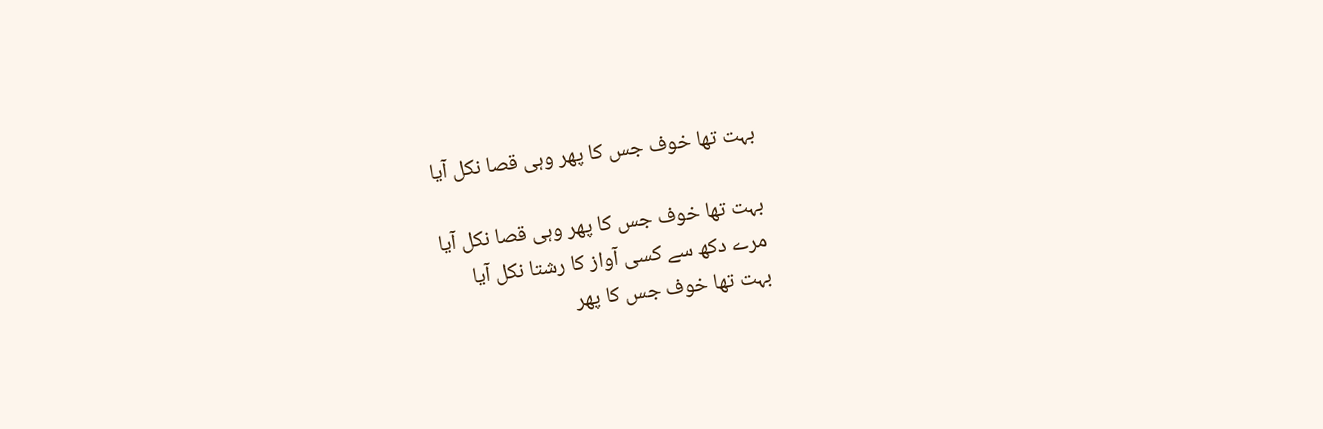بہت تھا خوف جس کا پھر وہی قصا نکل آیا

بہت تھا خوف جس کا پھر وہی قصا نکل آیا
مرے دکھ سے کسی آواز کا رشتا نکل آیا
بہت تھا خوف جس کا پھر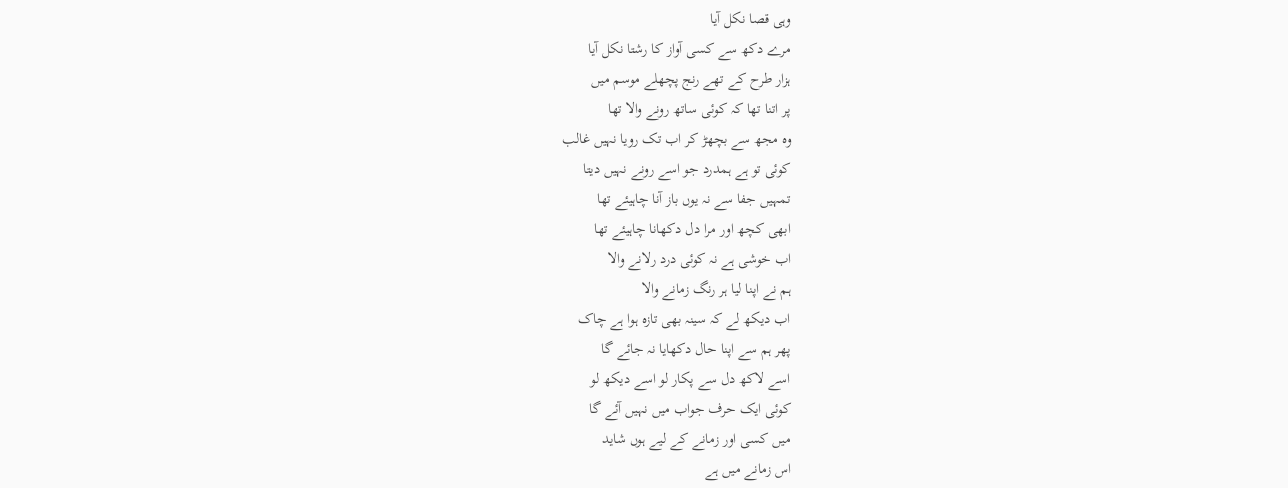وہی قصا نکل آیا
مرے دکھ سے کسی آواز کا رشتا نکل آیا
ہزار طرح کے تھے رنج پچھلے موسم میں
پر اتنا تھا کہ کوئی ساتھ رونے والا تھا
وہ مجھ سے بچھڑ کر اب تک رویا نہیں غالب
کوئی تو ہے ہمدرد جو اسے رونے نہیں دیتا
تمہیں جفا سے نہ یوں باز آنا چاہیئے تھا
ابھی کچھ اور مرا دل دکھانا چاہیئے تھا
اب خوشی ہے نہ کوئی درد رلانے والا
ہم نے اپنا لیا ہر رنگ زمانے والا
اب دیکھ لے کہ سینہ بھی تازہ ہوا ہے چاک
پھر ہم سے اپنا حال دکھایا نہ جائے گا
اسے لاکھ دل سے پکار لو اسے دیکھ لو
کوئی ایک حرف جواب میں نہیں آئے گا
میں کسی اور زمانے کے لیے ہوں شاید
اس زمانے میں ہے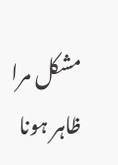مشکل مرا ظاہر ہونا